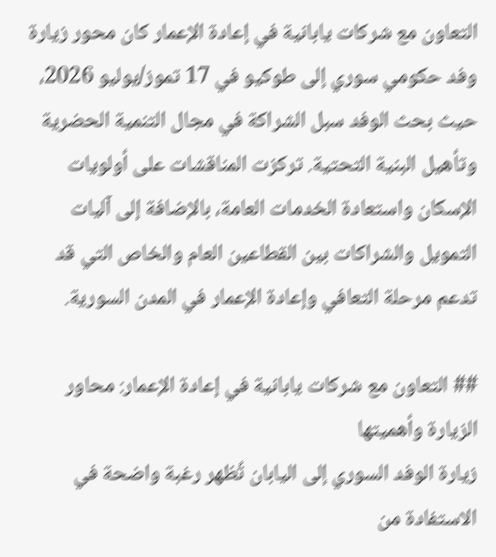التعاون مع شركات يابانية في إعادة الإعمار كان محور زيارة وفد حكومي سوري إلى طوكيو في 17 تموز/يوليو 2026، حيث بحث الوفد سبل الشراكة في مجال التنمية الحضرية وتأهيل البنية التحتية. تركزت المناقشات على أولويات الإسكان واستعادة الخدمات العامة، بالإضافة إلى آليات التمويل والشراكات بين القطاعين العام والخاص التي قد تدعم مرحلة التعافي وإعادة الإعمار في المدن السورية.

## التعاون مع شركات يابانية في إعادة الإعمار: محاور الزيارة وأهميتها
زيارة الوفد السوري إلى اليابان تُظهر رغبة واضحة في الاستفادة من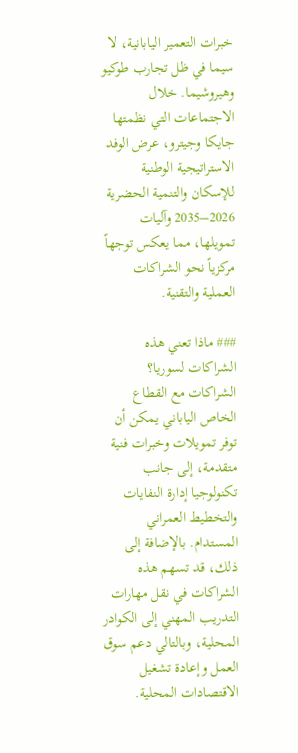خبرات التعمير اليابانية، لا سيما في ظل تجارب طوكيو وهيروشيما. خلال الاجتماعات التي نظمتها جايكا وجيترو، عرض الوفد الاستراتيجية الوطنية للإسكان والتنمية الحضرية 2026–2035 وآليات تمويلها، مما يعكس توجهاً مركزياً نحو الشراكات العملية والتقنية.

### ماذا تعني هذه الشراكات لسوريا؟
الشراكات مع القطاع الخاص الياباني يمكن أن توفر تمويلات وخبرات فنية متقدمة، إلى جانب تكنولوجيا إدارة النفايات والتخطيط العمراني المستدام. بالإضافة إلى ذلك، قد تسهم هذه الشراكات في نقل مهارات التدريب المهني إلى الكوادر المحلية، وبالتالي دعم سوق العمل وإعادة تشغيل الاقتصادات المحلية.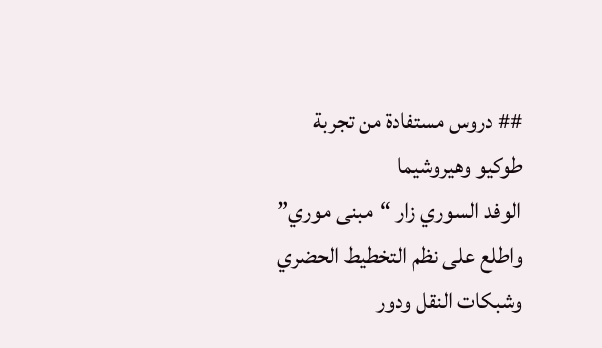## دروس مستفادة من تجربة طوكيو وهيروشيما
الوفد السوري زار “مبنى موري” واطلع على نظم التخطيط الحضري وشبكات النقل ودور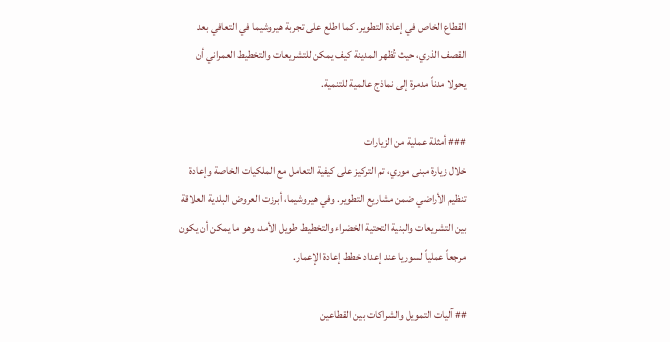القطاع الخاص في إعادة التطوير. كما اطلع على تجربة هيروشيما في التعافي بعد القصف الذري، حيث تُظهر المدينة كيف يمكن للتشريعات والتخطيط العمراني أن يحولا مدناً مدمرة إلى نماذج عالمية للتنمية.

### أمثلة عملية من الزيارات
خلال زيارة مبنى موري، تم التركيز على كيفية التعامل مع الملكيات الخاصة وإعادة تنظيم الأراضي ضمن مشاريع التطوير. وفي هيروشيما، أبرزت العروض البلدية العلاقة بين التشريعات والبنية التحتية الخضراء والتخطيط طويل الأمد، وهو ما يمكن أن يكون مرجعاً عملياً لسوريا عند إعداد خطط إعادة الإعمار.

## آليات التمويل والشراكات بين القطاعين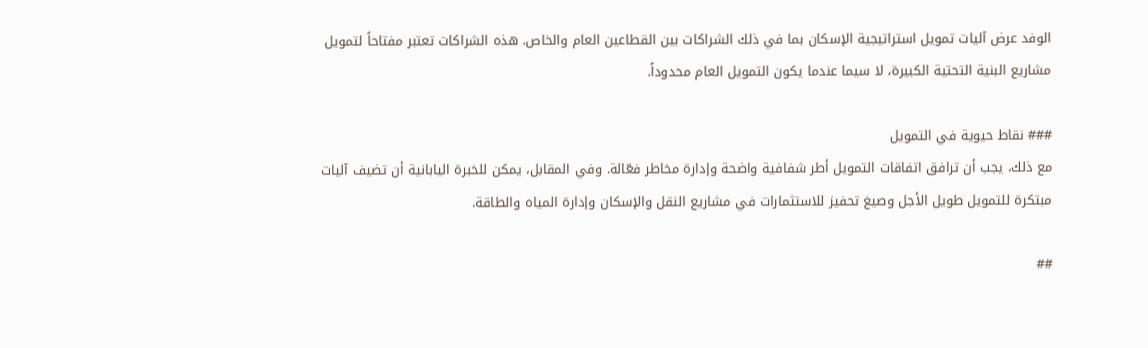الوفد عرض آليات تمويل استراتيجية الإسكان بما في ذلك الشراكات بين القطاعين العام والخاص. هذه الشراكات تعتبر مفتاحاً لتمويل مشاريع البنية التحتية الكبيرة، لا سيما عندما يكون التمويل العام محدوداً.

### نقاط حيوية في التمويل
مع ذلك، يجب أن ترافق اتفاقات التمويل أطر شفافية واضحة وإدارة مخاطر فعّالة. وفي المقابل، يمكن للخبرة اليابانية أن تضيف آليات مبتكرة للتمويل طويل الأجل وصيغ تحفيز للاستثمارات في مشاريع النقل والإسكان وإدارة المياه والطاقة.

##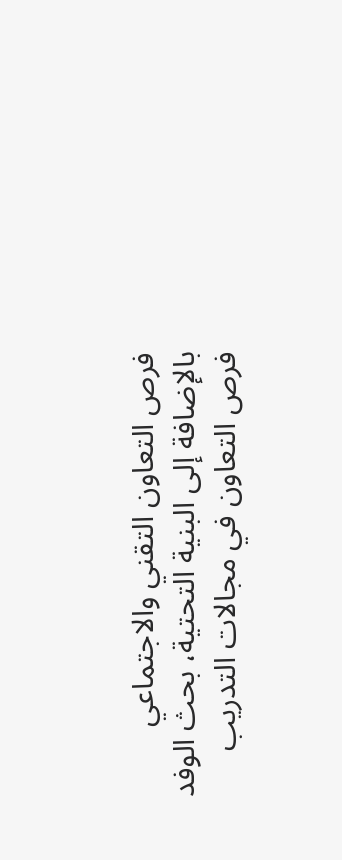فرص التعاون التقني والاجتماعي
بالإضافة إلى البنية التحتية، بحث الوفد فرص التعاون في مجالات التدريب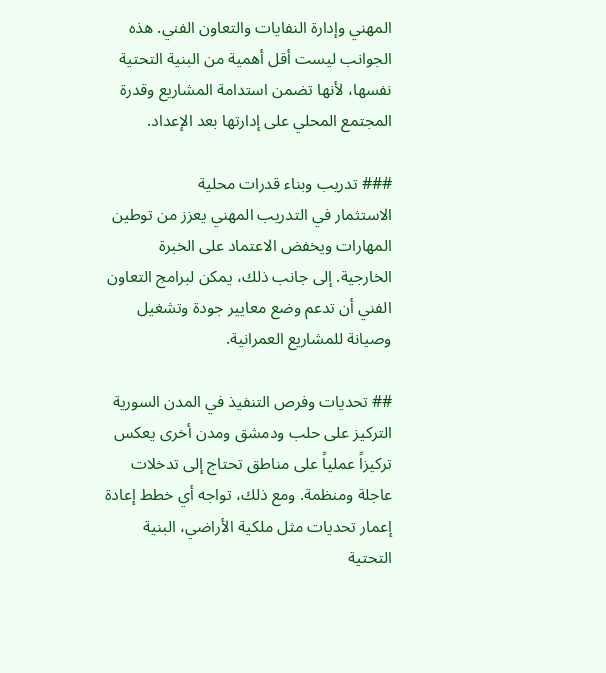المهني وإدارة النفايات والتعاون الفني. هذه الجوانب ليست أقل أهمية من البنية التحتية نفسها، لأنها تضمن استدامة المشاريع وقدرة المجتمع المحلي على إدارتها بعد الإعداد.

### تدريب وبناء قدرات محلية
الاستثمار في التدريب المهني يعزز من توطين المهارات ويخفض الاعتماد على الخبرة الخارجية. إلى جانب ذلك، يمكن لبرامج التعاون الفني أن تدعم وضع معايير جودة وتشغيل وصيانة للمشاريع العمرانية.

## تحديات وفرص التنفيذ في المدن السورية
التركيز على حلب ودمشق ومدن أخرى يعكس تركيزاً عملياً على مناطق تحتاج إلى تدخلات عاجلة ومنظمة. ومع ذلك، تواجه أي خطط إعادة إعمار تحديات مثل ملكية الأراضي، البنية التحتية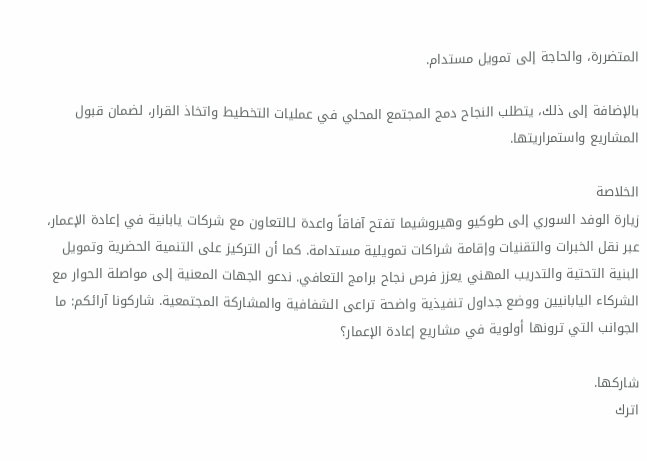المتضررة، والحاجة إلى تمويل مستدام.

بالإضافة إلى ذلك، يتطلب النجاح دمج المجتمع المحلي في عمليات التخطيط واتخاذ القرار، لضمان قبول المشاريع واستمراريتها.

الخلاصة
زيارة الوفد السوري إلى طوكيو وهيروشيما تفتح آفاقاً واعدة لـالتعاون مع شركات يابانية في إعادة الإعمار، عبر نقل الخبرات والتقنيات وإقامة شراكات تمويلية مستدامة. كما أن التركيز على التنمية الحضرية وتمويل البنية التحتية والتدريب المهني يعزز فرص نجاح برامج التعافي. ندعو الجهات المعنية إلى مواصلة الحوار مع الشركاء اليابانيين ووضع جداول تنفيذية واضحة تراعى الشفافية والمشاركة المجتمعية. شاركونا آرائكم: ما الجوانب التي ترونها أولوية في مشاريع إعادة الإعمار؟

شاركها.
اترك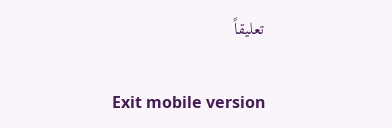تعليقاً

Exit mobile version